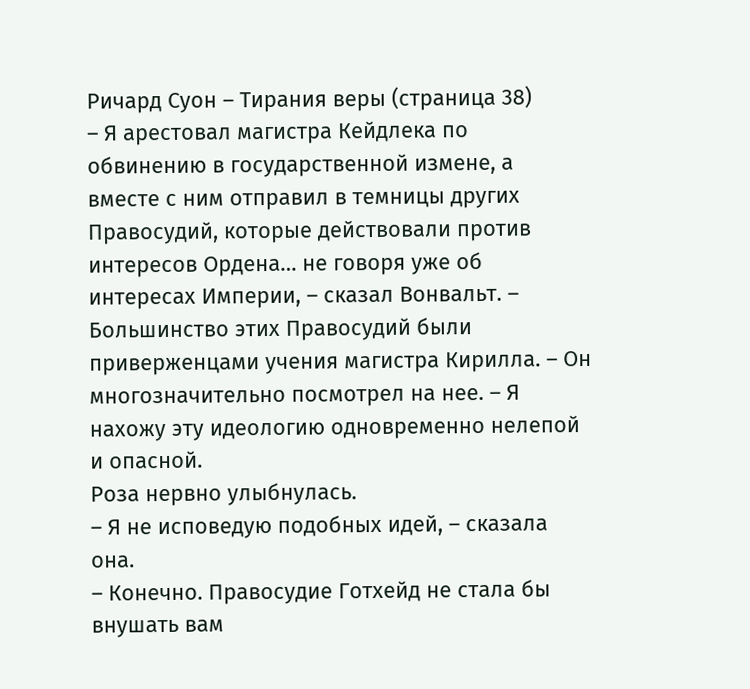Ричард Суон – Тирания веры (страница 38)
– Я арестовал магистра Кейдлека по обвинению в государственной измене, а вместе с ним отправил в темницы других Правосудий, которые действовали против интересов Ордена… не говоря уже об интересах Империи, – сказал Вонвальт. – Большинство этих Правосудий были приверженцами учения магистра Кирилла. – Он многозначительно посмотрел на нее. – Я нахожу эту идеологию одновременно нелепой и опасной.
Роза нервно улыбнулась.
– Я не исповедую подобных идей, – сказала она.
– Конечно. Правосудие Готхейд не стала бы внушать вам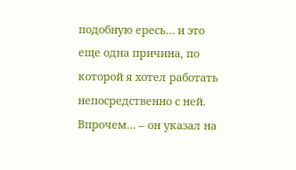подобную ересь… и это еще одна причина, по которой я хотел работать непосредственно с ней. Впрочем… – он указал на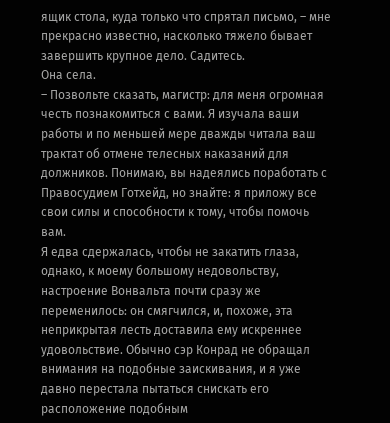ящик стола, куда только что спрятал письмо, – мне прекрасно известно, насколько тяжело бывает завершить крупное дело. Садитесь.
Она села.
– Позвольте сказать, магистр: для меня огромная честь познакомиться с вами. Я изучала ваши работы и по меньшей мере дважды читала ваш трактат об отмене телесных наказаний для должников. Понимаю, вы надеялись поработать с Правосудием Готхейд, но знайте: я приложу все свои силы и способности к тому, чтобы помочь вам.
Я едва сдержалась, чтобы не закатить глаза, однако, к моему большому недовольству, настроение Вонвальта почти сразу же переменилось: он смягчился, и, похоже, эта неприкрытая лесть доставила ему искреннее удовольствие. Обычно сэр Конрад не обращал внимания на подобные заискивания, и я уже давно перестала пытаться снискать его расположение подобным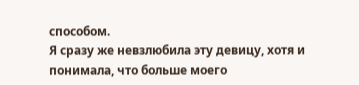способом.
Я сразу же невзлюбила эту девицу, хотя и понимала, что больше моего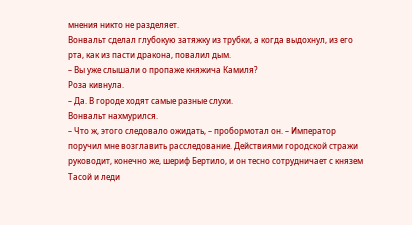мнения никто не разделяет.
Вонвальт сделал глубокую затяжку из трубки, а когда выдохнул, из его рта, как из пасти дракона, повалил дым.
– Вы уже слышали о пропаже княжича Камиля?
Роза кивнула.
– Да. В городе ходят самые разные слухи.
Вонвальт нахмурился.
– Что ж, этого следовало ожидать, – пробормотал он. – Император поручил мне возглавить расследование. Действиями городской стражи руководит, конечно же, шериф Бертило, и он тесно сотрудничает с князем Тасой и леди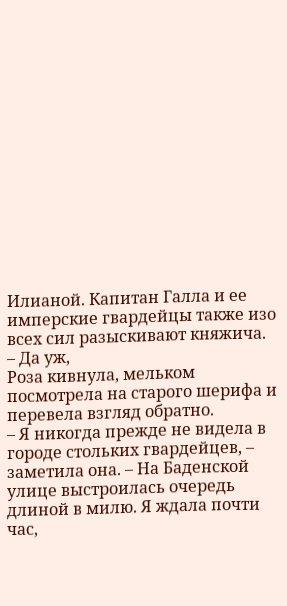Илианой. Капитан Галла и ее имперские гвардейцы также изо всех сил разыскивают княжича.
– Да уж,
Роза кивнула, мельком посмотрела на старого шерифа и перевела взгляд обратно.
– Я никогда прежде не видела в городе стольких гвардейцев, – заметила она. – На Баденской улице выстроилась очередь длиной в милю. Я ждала почти час,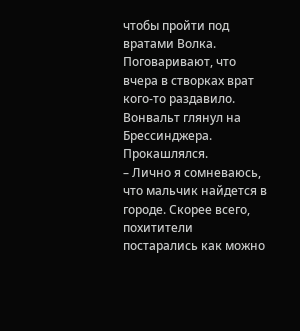чтобы пройти под вратами Волка. Поговаривают, что вчера в створках врат кого-то раздавило.
Вонвальт глянул на Брессинджера. Прокашлялся.
– Лично я сомневаюсь, что мальчик найдется в городе. Скорее всего, похитители постарались как можно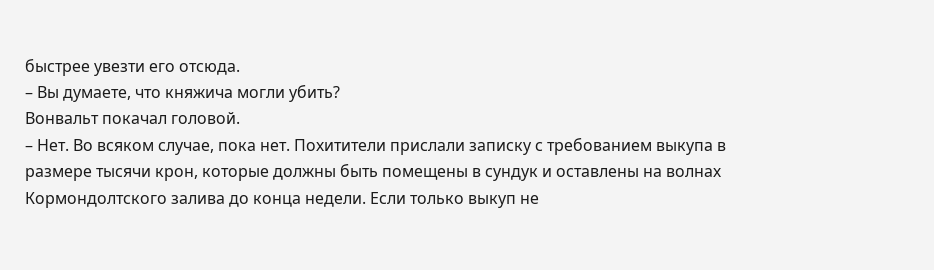быстрее увезти его отсюда.
– Вы думаете, что княжича могли убить?
Вонвальт покачал головой.
– Нет. Во всяком случае, пока нет. Похитители прислали записку с требованием выкупа в размере тысячи крон, которые должны быть помещены в сундук и оставлены на волнах Кормондолтского залива до конца недели. Если только выкуп не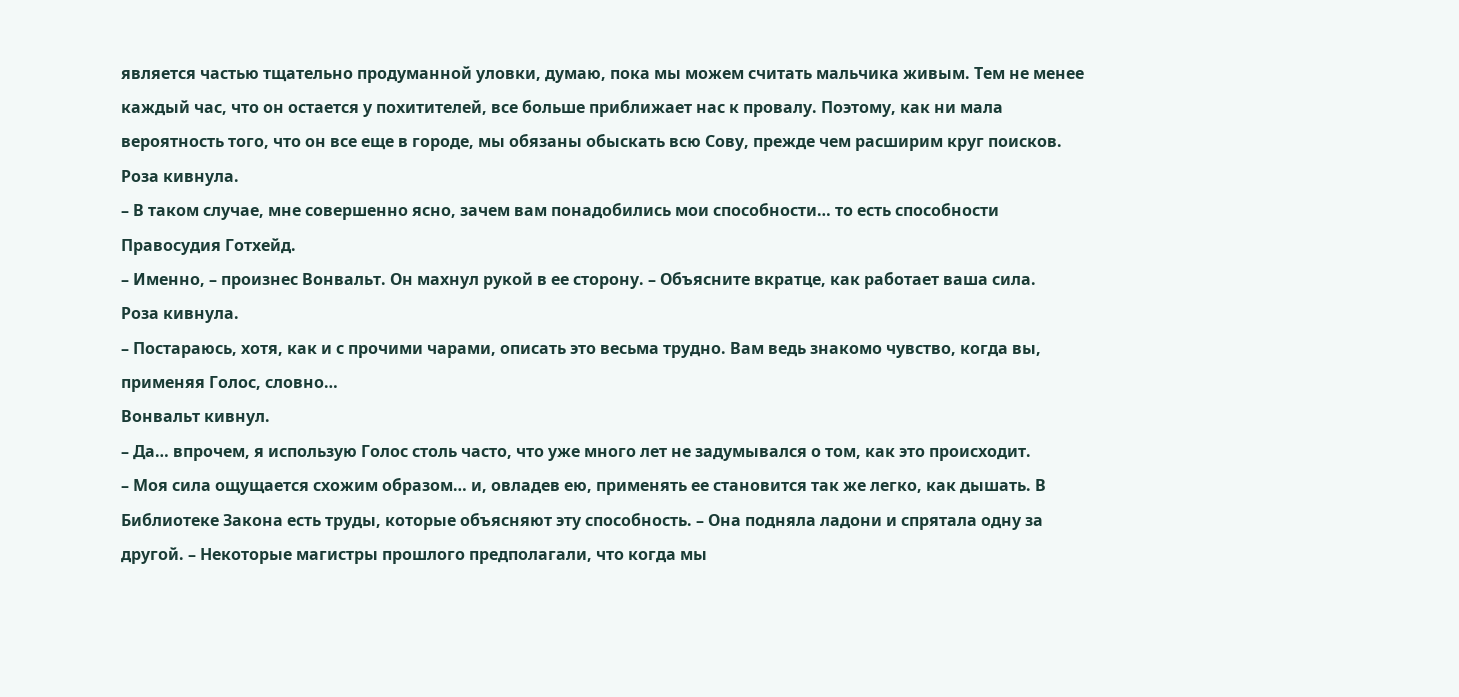является частью тщательно продуманной уловки, думаю, пока мы можем считать мальчика живым. Тем не менее каждый час, что он остается у похитителей, все больше приближает нас к провалу. Поэтому, как ни мала вероятность того, что он все еще в городе, мы обязаны обыскать всю Сову, прежде чем расширим круг поисков.
Роза кивнула.
– В таком случае, мне совершенно ясно, зачем вам понадобились мои способности… то есть способности Правосудия Готхейд.
– Именно, – произнес Вонвальт. Он махнул рукой в ее сторону. – Объясните вкратце, как работает ваша сила.
Роза кивнула.
– Постараюсь, хотя, как и с прочими чарами, описать это весьма трудно. Вам ведь знакомо чувство, когда вы, применяя Голос, словно…
Вонвальт кивнул.
– Да… впрочем, я использую Голос столь часто, что уже много лет не задумывался о том, как это происходит.
– Моя сила ощущается схожим образом… и, овладев ею, применять ее становится так же легко, как дышать. В Библиотеке Закона есть труды, которые объясняют эту способность. – Она подняла ладони и спрятала одну за другой. – Некоторые магистры прошлого предполагали, что когда мы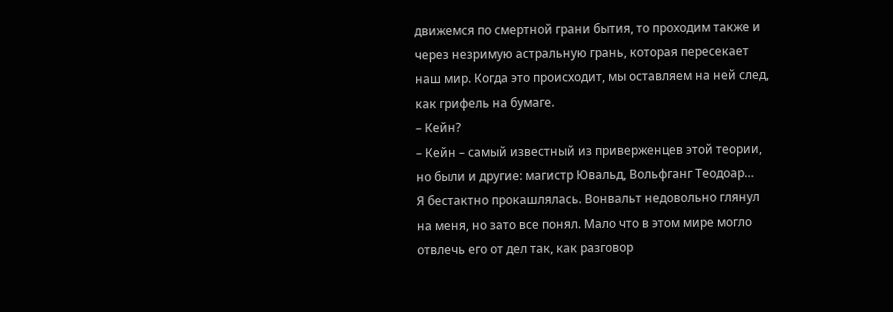движемся по смертной грани бытия, то проходим также и через незримую астральную грань, которая пересекает наш мир. Когда это происходит, мы оставляем на ней след, как грифель на бумаге.
– Кейн?
– Кейн – самый известный из приверженцев этой теории, но были и другие: магистр Ювальд, Вольфганг Теодоар…
Я бестактно прокашлялась. Вонвальт недовольно глянул на меня, но зато все понял. Мало что в этом мире могло отвлечь его от дел так, как разговор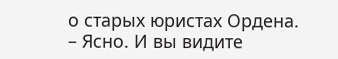о старых юристах Ордена.
– Ясно. И вы видите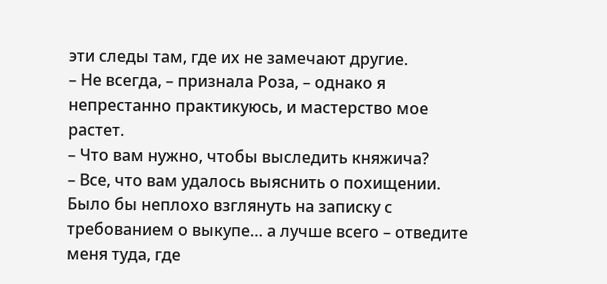эти следы там, где их не замечают другие.
– Не всегда, – признала Роза, – однако я непрестанно практикуюсь, и мастерство мое растет.
– Что вам нужно, чтобы выследить княжича?
– Все, что вам удалось выяснить о похищении. Было бы неплохо взглянуть на записку с требованием о выкупе… а лучше всего – отведите меня туда, где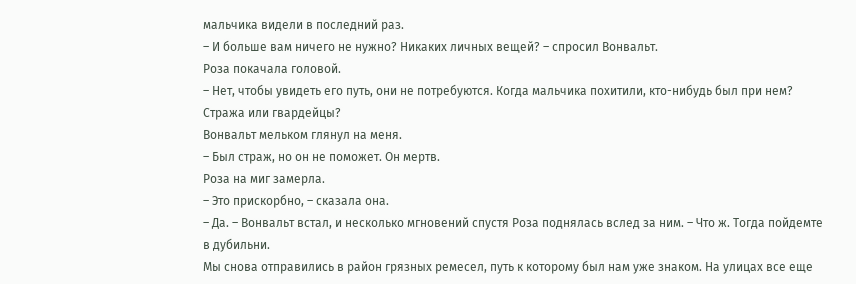мальчика видели в последний раз.
– И больше вам ничего не нужно? Никаких личных вещей? – спросил Вонвальт.
Роза покачала головой.
– Нет, чтобы увидеть его путь, они не потребуются. Когда мальчика похитили, кто-нибудь был при нем? Стража или гвардейцы?
Вонвальт мельком глянул на меня.
– Был страж, но он не поможет. Он мертв.
Роза на миг замерла.
– Это прискорбно, – сказала она.
– Да. – Вонвальт встал, и несколько мгновений спустя Роза поднялась вслед за ним. – Что ж. Тогда пойдемте в дубильни.
Мы снова отправились в район грязных ремесел, путь к которому был нам уже знаком. На улицах все еще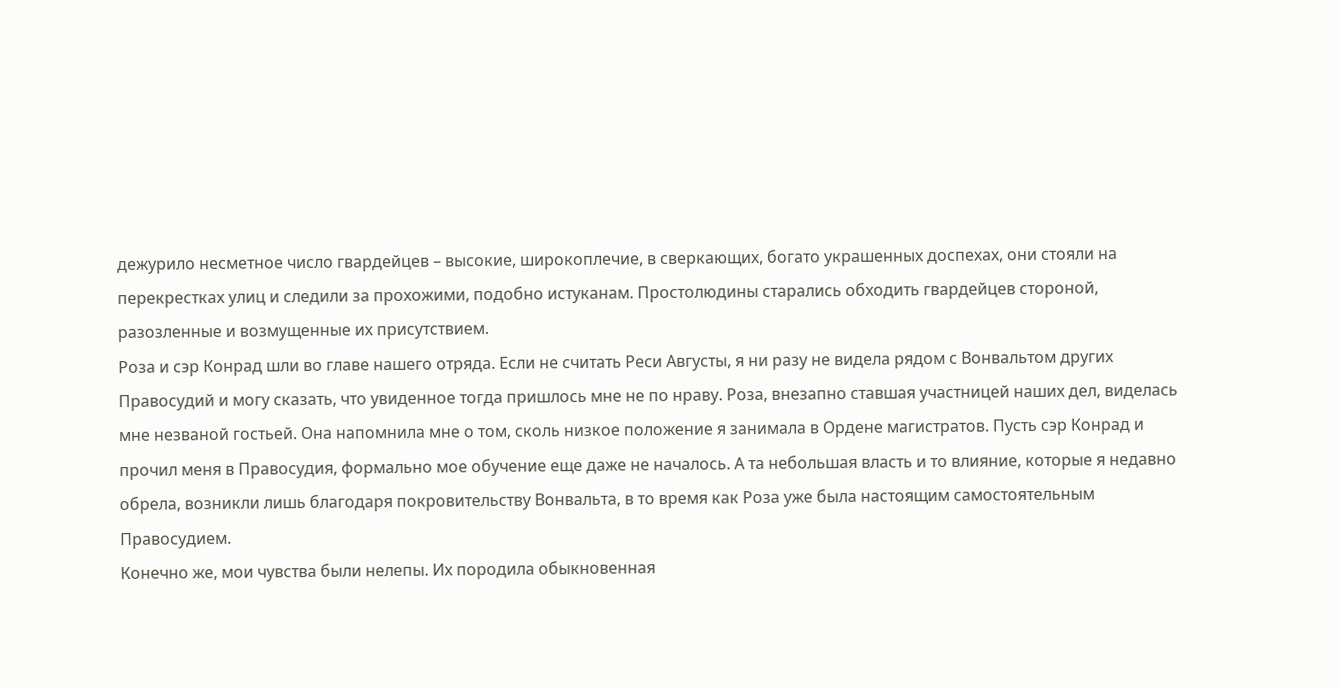дежурило несметное число гвардейцев – высокие, широкоплечие, в сверкающих, богато украшенных доспехах, они стояли на перекрестках улиц и следили за прохожими, подобно истуканам. Простолюдины старались обходить гвардейцев стороной, разозленные и возмущенные их присутствием.
Роза и сэр Конрад шли во главе нашего отряда. Если не считать Реси Августы, я ни разу не видела рядом с Вонвальтом других Правосудий и могу сказать, что увиденное тогда пришлось мне не по нраву. Роза, внезапно ставшая участницей наших дел, виделась мне незваной гостьей. Она напомнила мне о том, сколь низкое положение я занимала в Ордене магистратов. Пусть сэр Конрад и прочил меня в Правосудия, формально мое обучение еще даже не началось. А та небольшая власть и то влияние, которые я недавно обрела, возникли лишь благодаря покровительству Вонвальта, в то время как Роза уже была настоящим самостоятельным Правосудием.
Конечно же, мои чувства были нелепы. Их породила обыкновенная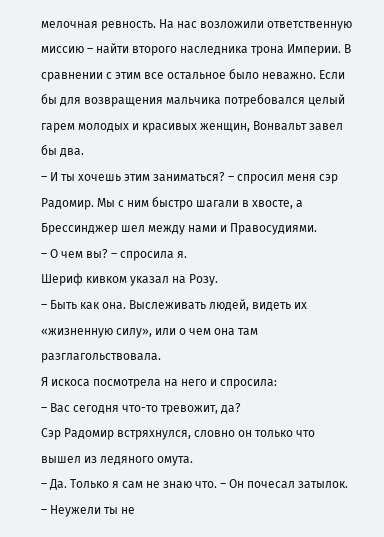мелочная ревность. На нас возложили ответственную миссию – найти второго наследника трона Империи. В сравнении с этим все остальное было неважно. Если бы для возвращения мальчика потребовался целый гарем молодых и красивых женщин, Вонвальт завел бы два.
– И ты хочешь этим заниматься? – спросил меня сэр Радомир. Мы с ним быстро шагали в хвосте, а Брессинджер шел между нами и Правосудиями.
– О чем вы? – спросила я.
Шериф кивком указал на Розу.
– Быть как она. Выслеживать людей, видеть их «жизненную силу», или о чем она там разглагольствовала.
Я искоса посмотрела на него и спросила:
– Вас сегодня что-то тревожит, да?
Сэр Радомир встряхнулся, словно он только что вышел из ледяного омута.
– Да. Только я сам не знаю что. – Он почесал затылок. – Неужели ты не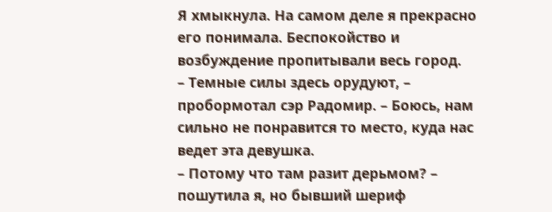Я хмыкнула. На самом деле я прекрасно его понимала. Беспокойство и возбуждение пропитывали весь город.
– Темные силы здесь орудуют, – пробормотал сэр Радомир. – Боюсь, нам сильно не понравится то место, куда нас ведет эта девушка.
– Потому что там разит дерьмом? – пошутила я, но бывший шериф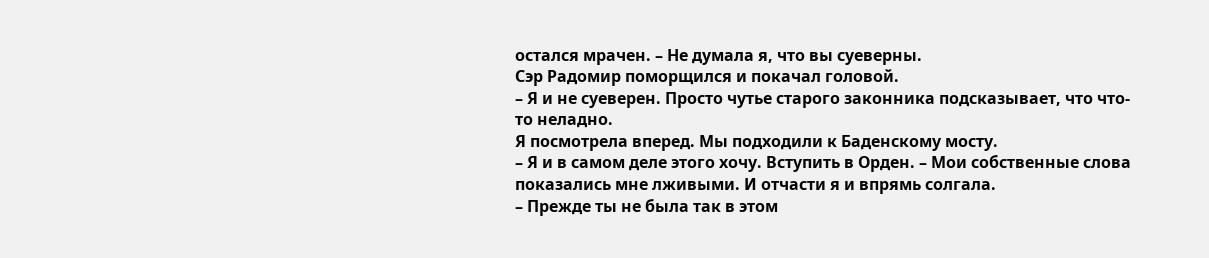остался мрачен. – Не думала я, что вы суеверны.
Сэр Радомир поморщился и покачал головой.
– Я и не суеверен. Просто чутье старого законника подсказывает, что что-то неладно.
Я посмотрела вперед. Мы подходили к Баденскому мосту.
– Я и в самом деле этого хочу. Вступить в Орден. – Мои собственные слова показались мне лживыми. И отчасти я и впрямь солгала.
– Прежде ты не была так в этом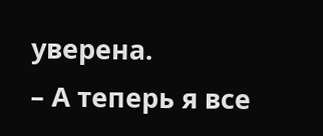уверена.
– А теперь я все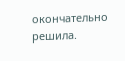окончательно решила.